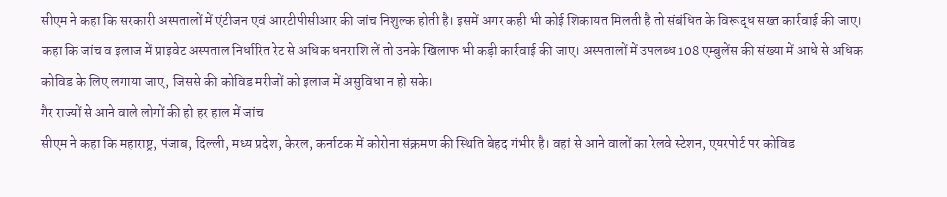सीएम ने कहा कि सरकारी अस्पतालों में एंटीजन एवं आरटीपीसीआर की जांच निशुल्क होती है। इसमें अगर कही भी कोई शिकायत मिलती है तो संबंधित के विरूद्ध सख्त कार्रवाई की जाए। कहा कि जांच व इलाज में प्राइवेट अस्पताल निर्धारित रेट से अधिक धनराशि लें तो उनके खिलाफ भी कड़ी कार्रवाई की जाए। अस्पतालों में उपलब्ध 108 एम्बुलेंस की संख्या में आधे से अधिक कोविड के लिए लगाया जाए, जिससे की कोविड मरीजों को इलाज में असुविधा न हो सके।
गैर राज्यों से आने वाले लोगों की हो हर हाल में जांच
सीएम ने कहा कि महाराष्ट्र, पंजाब, दिल्ली, मध्य प्रदेश, केरल, कर्नाटक में कोरोना संक्रमण की स्थिति बेहद गंभीर है। वहां से आने वालों का रेलवे स्टेशन, एयरपोर्ट पर कोविड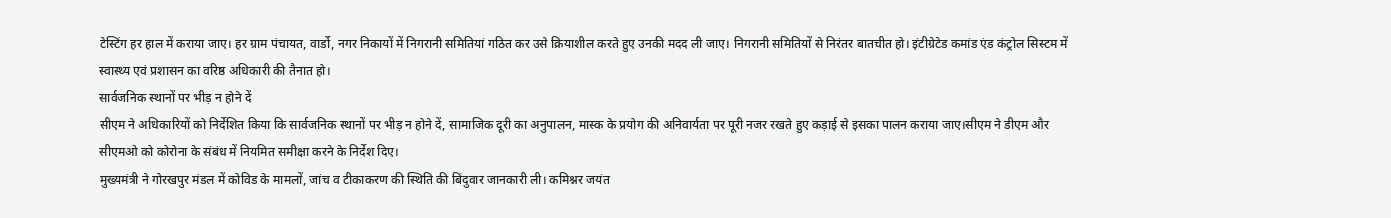टेस्टिंग हर हाल में कराया जाए। हर ग्राम पंचायत, वार्डो, नगर निकायों में निगरानी समितियां गठित कर उसे क्रियाशील करते हुए उनकी मदद ली जाए। निगरानी समितियों से निरंतर बातचीत हो। इंटीग्रेटेड कमांड एंड कंट्रोल सिस्टम में स्वास्थ्य एवं प्रशासन का वरिष्ठ अधिकारी की तैनात हो।
सार्वजनिक स्थानों पर भीड़ न होने दें
सीएम ने अधिकारियों को निर्देशित किया कि सार्वजनिक स्थानों पर भीड़ न होने दें, सामाजिक दूरी का अनुपालन, मास्क के प्रयोग की अनिवार्यता पर पूरी नजर रखते हुए कड़ाई से इसका पालन कराया जाए।सीएम ने डीएम और सीएमओ को कोरोना के संबंध में नियमित समीक्षा करने के निर्देश दिए।
मुख्यमंत्री ने गोरखपुर मंडल में कोविड के मामलों, जांच व टीकाकरण की स्थिति की बिंदुवार जानकारी ली। कमिश्नर जयंत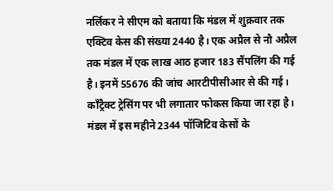नर्लिकर ने सीएम को बताया कि मंडल में शुक्रवार तक एक्टिव केस की संख्या 2440 है। एक अप्रैल से नौ अप्रैल तक मंडल में एक लाख आठ हजार 183 सैंपलिंग की गई है। इनमें 55676 की जांच आरटीपीसीआर से की गई।
कॉंट्रैक्ट ट्रेसिंग पर भी लगातार फोकस किया जा रहा है। मंडल में इस महीने 2344 पॉजिटिव केसों के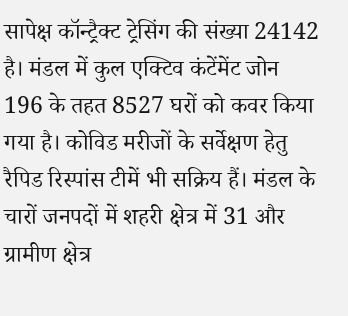सापेक्ष कॉन्ट्रैक्ट ट्रेसिंग की संख्या 24142 है। मंडल में कुल एक्टिव कंटेंमेंट जोन 196 के तहत 8527 घरों को कवर किया गया है। कोविड मरीजों के सर्वेक्षण हेतु रैपिड रिस्पांस टीमें भी सक्रिय हैं। मंडल के चारों जनपदों में शहरी क्षेत्र में 31 और ग्रामीण क्षेत्र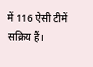में 116 ऐसी टीमें सक्रिय हैं।